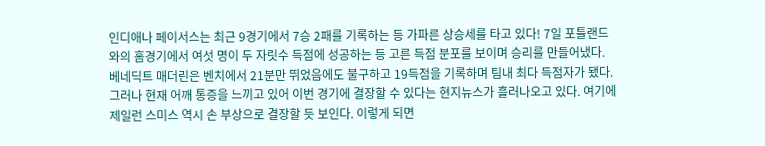인디애나 페이서스는 최근 9경기에서 7승 2패를 기록하는 등 가파른 상승세를 타고 있다! 7일 포틀랜드와의 홈경기에서 여섯 명이 두 자릿수 득점에 성공하는 등 고른 득점 분포를 보이며 승리를 만들어냈다. 베네딕트 매더린은 벤치에서 21분만 뛰었음에도 불구하고 19득점을 기록하며 팀내 최다 득점자가 됐다. 그러나 현재 어깨 통증을 느끼고 있어 이번 경기에 결장할 수 있다는 현지뉴스가 흘러나오고 있다. 여기에 제일런 스미스 역시 손 부상으로 결장할 듯 보인다. 이렇게 되면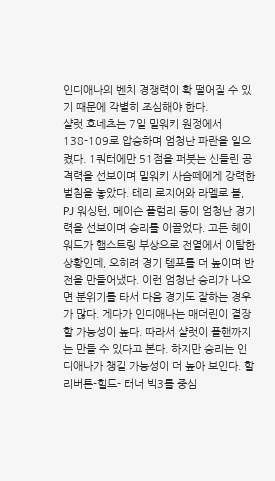인디애나의 벤치 경쟁력이 확 떨어질 수 있기 때문에 각별히 조심해야 한다.
샬럿 호네츠는 7일 밀워키 원정에서 138-109로 압승하며 엄청난 파란을 일으켰다. 1쿼터에만 51점을 퍼붓는 신들린 공격력을 선보이며 밀워키 사슴떼에게 강력한 벌침을 놓았다. 테리 로지어와 라멜로 볼, PJ 워싱턴, 메이슨 플럼리 등이 엄청난 경기력을 선보이며 승리를 이끌었다. 고든 헤이워드가 햄스트링 부상으로 전열에서 이탈한 상황인데, 오히려 경기 템포를 더 높이며 반전을 만들어냈다. 이런 엄청난 승리가 나오면 분위기를 타서 다음 경기도 잘하는 경우가 많다. 게다가 인디애나는 매더린이 결장할 가능성이 높다. 따라서 샬럿이 플핸까지는 만들 수 있다고 본다. 하지만 승리는 인디애나가 챙길 가능성이 더 높아 보인다. 할리버튼-힐드- 터너 빅3를 중심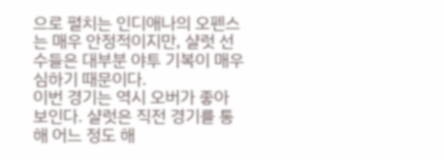으로 펼치는 인디애나의 오펜스는 매우 안정적이지만, 샬럿 선수들은 대부분 야투 기복이 매우 심하기 때문이다.
이번 경기는 역시 오버가 좋아 보인다. 샬럿은 직전 경기를 통해 어느 정도 해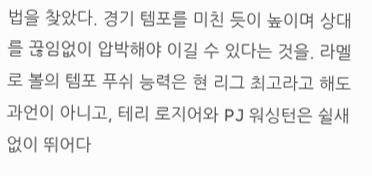법을 찾았다. 경기 템포를 미친 듯이 높이며 상대를 끊임없이 압박해야 이길 수 있다는 것을. 라멜로 볼의 템포 푸쉬 능력은 현 리그 최고라고 해도 과언이 아니고, 테리 로지어와 PJ 워싱턴은 쉴새없이 뛰어다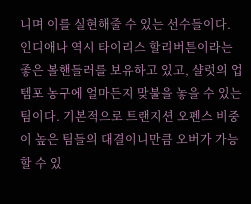니며 이를 실현해줄 수 있는 선수들이다. 인디애나 역시 타이리스 할리버튼이라는 좋은 볼핸들러를 보유하고 있고, 샬럿의 업템포 농구에 얼마든지 맞불을 놓을 수 있는 팀이다. 기본적으로 트랜지션 오펜스 비중이 높은 팀들의 대결이니만큼 오버가 가능할 수 있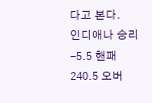다고 본다.
인디애나 승리
-5.5 핸패
240.5 오버